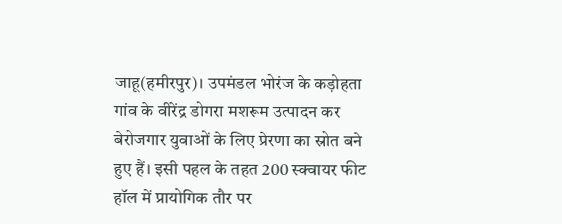जाहू(हमीरपुर)। उपमंडल भोरंज के कड़ोहता गांव के वीरेंद्र डोगरा मशरूम उत्पादन कर बेरोजगार युवाओं के लिए प्रेरणा का स्रोत बने हुए हैं। इसी पहल के तहत 200 स्क्वायर फीट हॉल में प्रायोगिक तौर पर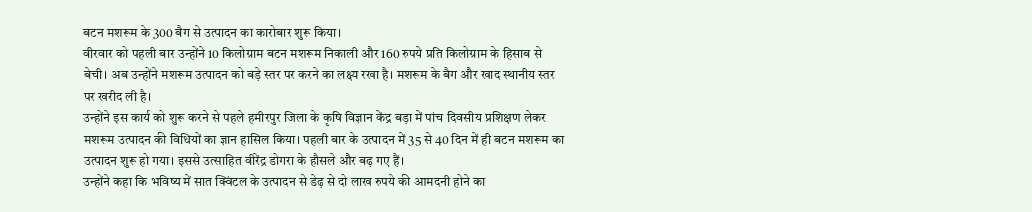बटन मशरूम के 300 बैग से उत्पादन का कारोबार शुरू किया।
वीरवार को पहली बार उन्होंने 10 किलोग्राम बटन मशरूम निकाली और 160 रुपये प्रति किलोग्राम के हिसाब से बेची। अब उन्होंने मशरूम उत्पादन को बड़े स्तर पर करने का लक्ष्य रखा है। मशरूम के बैग और खाद स्थानीय स्तर पर खरीद ली है।
उन्होंने इस कार्य को शुरू करने से पहले हमीरपुर जिला के कृषि विज्ञान केंद्र बड़ा में पांच दिवसीय प्रशिक्षण लेकर मशरूम उत्पादन की विधियों का ज्ञान हासिल किया। पहली बार के उत्पादन में 35 से 40 दिन में ही बटन मशरूम का उत्पादन शुरू हो गया। इससे उत्साहित वीरेंद्र डोगरा के हौसले और बढ़ गए हैं।
उन्होंने कहा कि भविष्य में सात क्विंटल के उत्पादन से डेढ़ से दो लाख रुपये की आमदनी होने का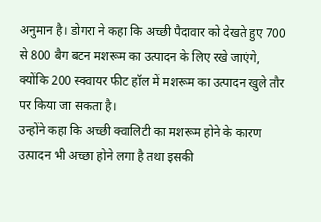अनुमान है। डोगरा ने कहा कि अच्छी पैदावार को देखते हुए 700 से 800 बैग बटन मशरूम का उत्पादन के लिए रखे जाएंगे, क्योंकि 200 स्क्वायर फीट हॉल में मशरूम का उत्पादन खुले तौर पर किया जा सकता है।
उन्होंने कहा कि अच्छी क्वालिटी का मशरूम होने के कारण उत्पादन भी अच्छा होने लगा है तथा इसकी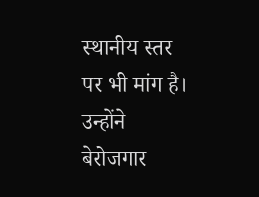स्थानीय स्तर पर भी मांग है। उन्होंने बेरोजगार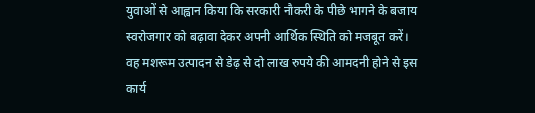युवाओं से आह्वान किया कि सरकारी नौकरी के पीछे भागने के बजाय स्वरोजगार को बढ़ावा देकर अपनी आर्थिक स्थिति को मजबूत करें। वह मशरूम उत्पादन से डेढ़ से दो लाख रुपये की आमदनी होने से इस कार्य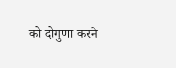को दोगुणा करने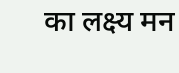का लक्ष्य मन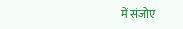में संजोए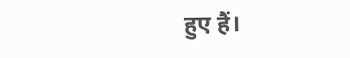हुए हैं।